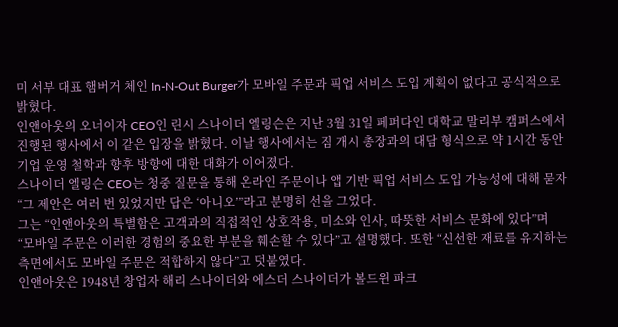미 서부 대표 햄버거 체인 In-N-Out Burger가 모바일 주문과 픽업 서비스 도입 계획이 없다고 공식적으로 밝혔다.
인앤아웃의 오너이자 CEO인 린시 스나이더 엘링슨은 지난 3월 31일 페퍼다인 대학교 말리부 캠퍼스에서 진행된 행사에서 이 같은 입장을 밝혔다. 이날 행사에서는 짐 개시 총장과의 대담 형식으로 약 1시간 동안 기업 운영 철학과 향후 방향에 대한 대화가 이어졌다.
스나이더 엘링슨 CEO는 청중 질문을 통해 온라인 주문이나 앱 기반 픽업 서비스 도입 가능성에 대해 묻자 “그 제안은 여러 번 있었지만 답은 ‘아니오’”라고 분명히 선을 그었다.
그는 “인앤아웃의 특별함은 고객과의 직접적인 상호작용, 미소와 인사, 따뜻한 서비스 문화에 있다”며 “모바일 주문은 이러한 경험의 중요한 부분을 훼손할 수 있다”고 설명했다. 또한 “신선한 재료를 유지하는 측면에서도 모바일 주문은 적합하지 않다”고 덧붙였다.
인앤아웃은 1948년 창업자 해리 스나이더와 에스더 스나이더가 볼드윈 파크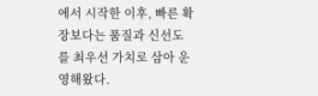에서 시작한 이후, 빠른 확장보다는 품질과 신선도를 최우선 가치로 삼아 운영해왔다.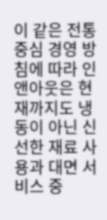이 같은 전통 중심 경영 방침에 따라 인앤아웃은 현재까지도 냉동이 아닌 신선한 재료 사용과 대면 서비스 중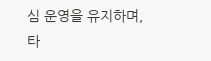심 운영을 유지하며, 타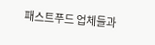패스트푸드 업체들과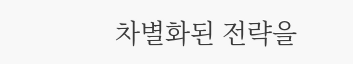차별화된 전략을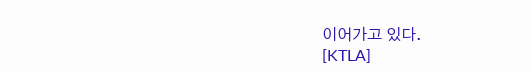이어가고 있다.
[KTLA]